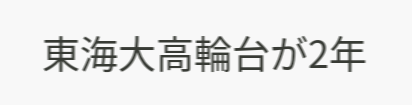東海大高輪台が2年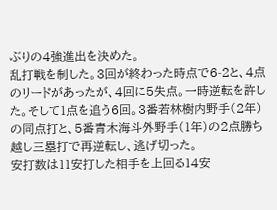ぶりの4強進出を決めた。
乱打戦を制した。3回が終わった時点で6-2と、4点のリードがあったが、4回に5失点。一時逆転を許した。そして1点を追う6回。3番若林樹内野手(2年)の同点打と、5番青木海斗外野手(1年)の2点勝ち越し三塁打で再逆転し、逃げ切った。
安打数は11安打した相手を上回る14安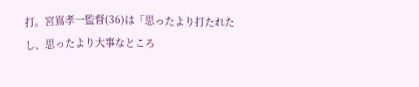打。宮嶌孝一監督(36)は「思ったより打たれたし、思ったより大事なところ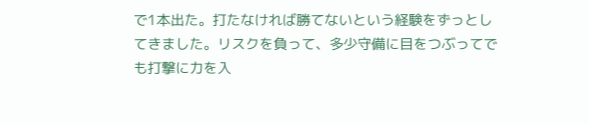で1本出た。打たなければ勝てないという経験をずっとしてきました。リスクを負って、多少守備に目をつぶってでも打撃に力を入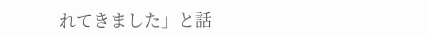れてきました」と話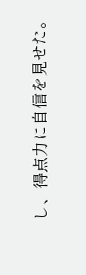し、得点力に自信を見せた。